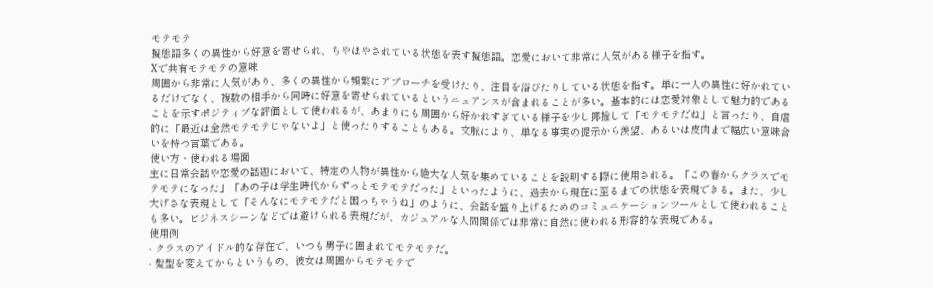モテモテ
擬態語多くの異性から好意を寄せられ、ちやほやされている状態を表す擬態語。恋愛において非常に人気がある様子を指す。
Xで共有モテモテの意味
周囲から非常に人気があり、多くの異性から頻繁にアプローチを受けたり、注目を浴びたりしている状態を指す。単に一人の異性に好かれているだけでなく、複数の相手から同時に好意を寄せられているというニュアンスが含まれることが多い。基本的には恋愛対象として魅力的であることを示すポジティブな評価として使われるが、あまりにも周囲から好かれすぎている様子を少し揶揄して「モテモテだね」と言ったり、自虐的に「最近は全然モテモテじゃないよ」と使ったりすることもある。文脈により、単なる事実の提示から羨望、あるいは皮肉まで幅広い意味合いを持つ言葉である。
使い方・使われる場面
主に日常会話や恋愛の話題において、特定の人物が異性から絶大な人気を集めていることを説明する際に使用される。「この春からクラスでモテモテになった」「あの子は学生時代からずっとモテモテだった」といったように、過去から現在に至るまでの状態を表現できる。また、少し大げさな表現として「そんなにモテモテだと困っちゃうね」のように、会話を盛り上げるためのコミュニケーションツールとして使われることも多い。ビジネスシーンなどでは避けられる表現だが、カジュアルな人間関係では非常に自然に使われる形容的な表現である。
使用例
- クラスのアイドル的な存在で、いつも男子に囲まれてモテモテだ。
- 髪型を変えてからというもの、彼女は周囲からモテモテで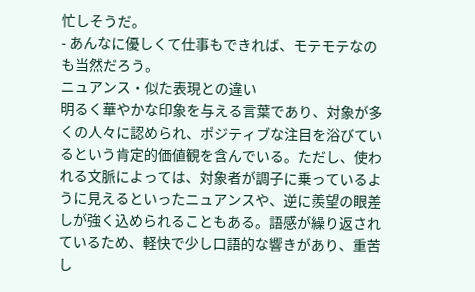忙しそうだ。
- あんなに優しくて仕事もできれば、モテモテなのも当然だろう。
ニュアンス・似た表現との違い
明るく華やかな印象を与える言葉であり、対象が多くの人々に認められ、ポジティブな注目を浴びているという肯定的価値観を含んでいる。ただし、使われる文脈によっては、対象者が調子に乗っているように見えるといったニュアンスや、逆に羨望の眼差しが強く込められることもある。語感が繰り返されているため、軽快で少し口語的な響きがあり、重苦し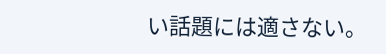い話題には適さない。